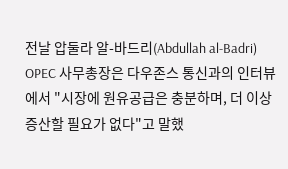전날 압둘라 알-바드리(Abdullah al-Badri) OPEC 사무총장은 다우존스 통신과의 인터뷰에서 "시장에 원유공급은 충분하며, 더 이상 증산할 필요가 없다"고 말했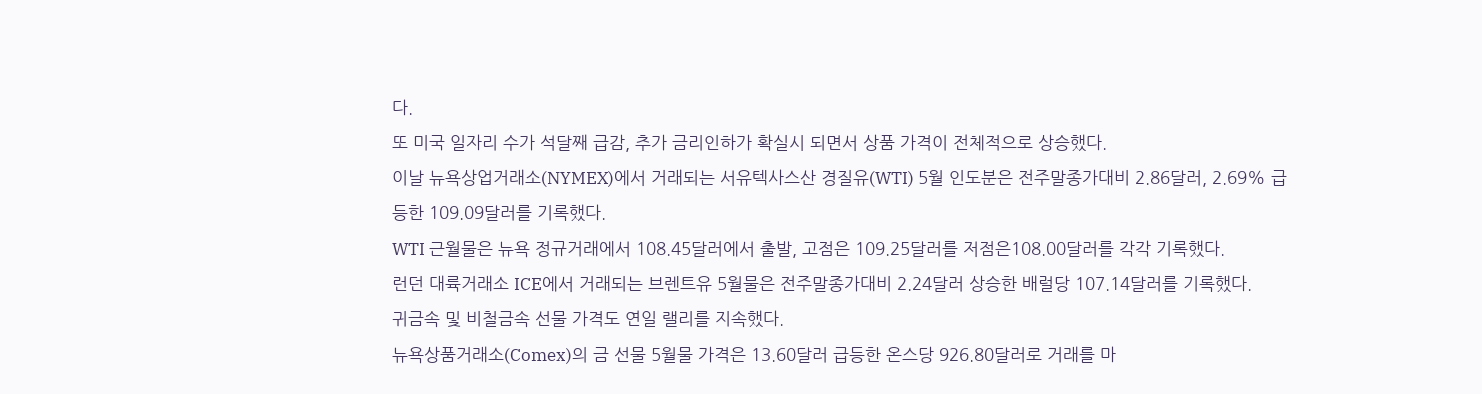다.
또 미국 일자리 수가 석달째 급감, 추가 금리인하가 확실시 되면서 상품 가격이 전체적으로 상승했다.
이날 뉴욕상업거래소(NYMEX)에서 거래되는 서유텍사스산 경질유(WTI) 5월 인도분은 전주말종가대비 2.86달러, 2.69% 급등한 109.09달러를 기록했다.
WTI 근월물은 뉴욕 정규거래에서 108.45달러에서 출발, 고점은 109.25달러를 저점은108.00달러를 각각 기록했다.
런던 대륙거래소 ICE에서 거래되는 브렌트유 5월물은 전주말종가대비 2.24달러 상승한 배럴당 107.14달러를 기록했다.
귀금속 및 비철금속 선물 가격도 연일 랠리를 지속했다.
뉴욕상품거래소(Comex)의 금 선물 5월물 가격은 13.60달러 급등한 온스당 926.80달러로 거래를 마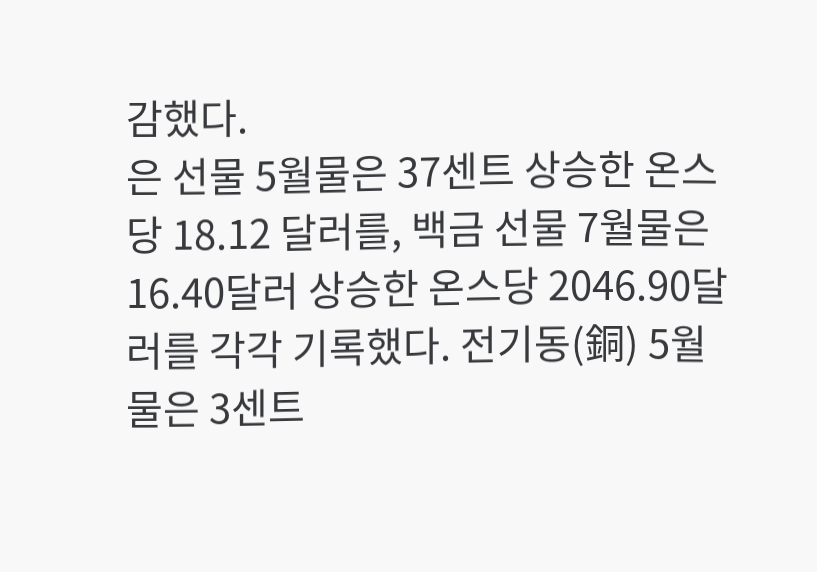감했다.
은 선물 5월물은 37센트 상승한 온스당 18.12 달러를, 백금 선물 7월물은 16.40달러 상승한 온스당 2046.90달러를 각각 기록했다. 전기동(銅) 5월물은 3센트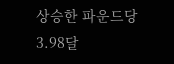상승한 파운드당 3.98달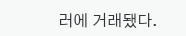러에 거래됐다.